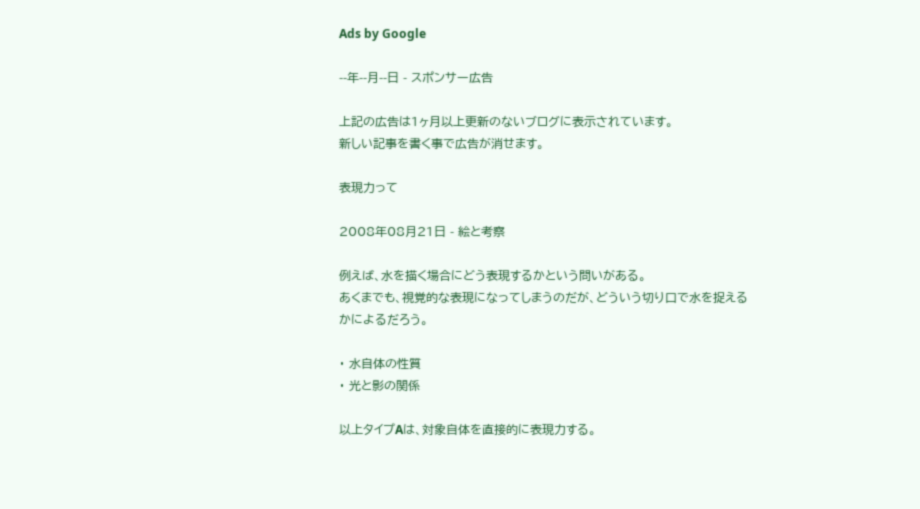Ads by Google

--年--月--日 - スポンサー広告

上記の広告は1ヶ月以上更新のないブログに表示されています。
新しい記事を書く事で広告が消せます。

表現力って

2008年08月21日 - 絵と考察

例えば、水を描く場合にどう表現するかという問いがある。
あくまでも、視覚的な表現になってしまうのだが、どういう切り口で水を捉えるかによるだろう。

・ 水自体の性質
・ 光と影の関係

以上タイプAは、対象自体を直接的に表現力する。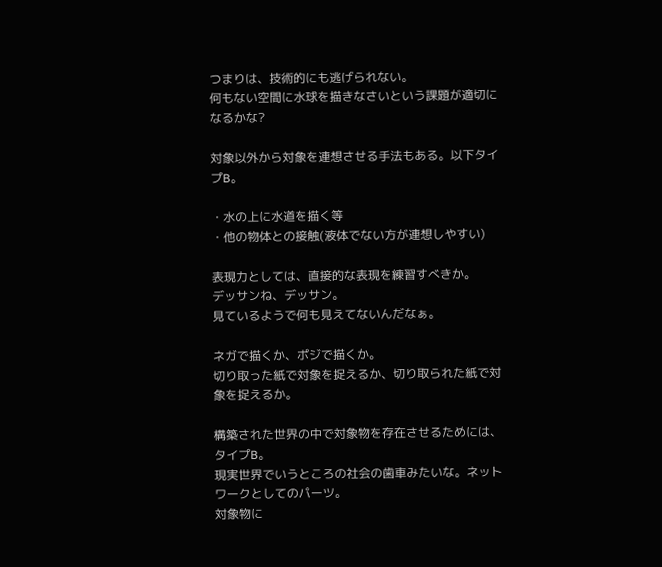つまりは、技術的にも逃げられない。
何もない空間に水球を描きなさいという課題が適切になるかな?

対象以外から対象を連想させる手法もある。以下タイプB。

・水の上に水道を描く等
・他の物体との接触(液体でない方が連想しやすい)

表現力としては、直接的な表現を練習すべきか。
デッサンね、デッサン。
見ているようで何も見えてないんだなぁ。

ネガで描くか、ポジで描くか。
切り取った紙で対象を捉えるか、切り取られた紙で対象を捉えるか。

構築された世界の中で対象物を存在させるためには、タイプB。
現実世界でいうところの社会の歯車みたいな。ネットワークとしてのパーツ。
対象物に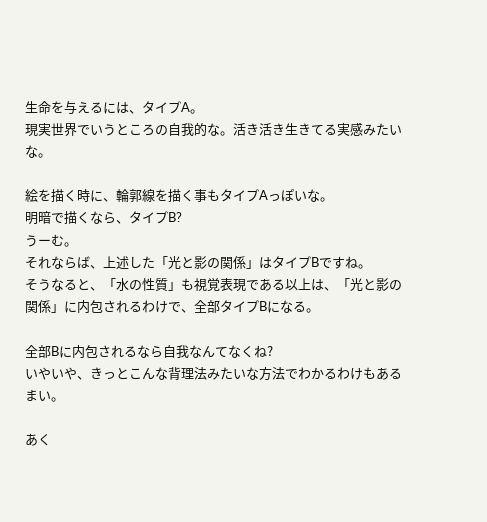生命を与えるには、タイプA。
現実世界でいうところの自我的な。活き活き生きてる実感みたいな。

絵を描く時に、輪郭線を描く事もタイプAっぽいな。
明暗で描くなら、タイプB?
うーむ。
それならば、上述した「光と影の関係」はタイプBですね。
そうなると、「水の性質」も視覚表現である以上は、「光と影の関係」に内包されるわけで、全部タイプBになる。

全部Bに内包されるなら自我なんてなくね?
いやいや、きっとこんな背理法みたいな方法でわかるわけもあるまい。

あく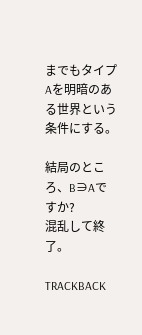までもタイプAを明暗のある世界という条件にする。

結局のところ、B∋Aですか?
混乱して終了。

TRACKBACK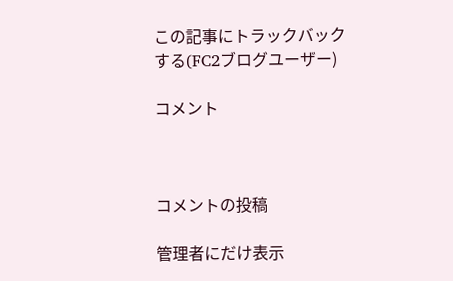この記事にトラックバックする(FC2ブログユーザー)

コメント



コメントの投稿

管理者にだけ表示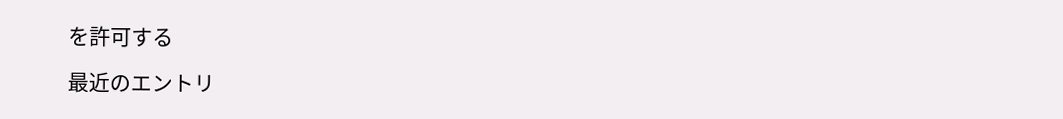を許可する

最近のエントリ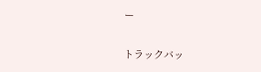ー

トラックバッ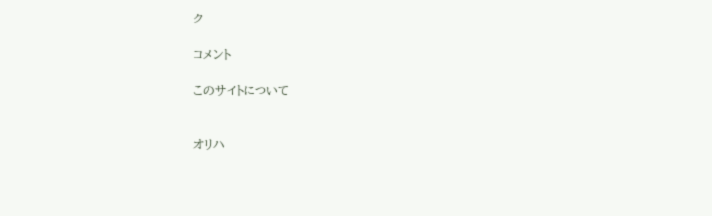ク

コメント

このサイトについて


オリハ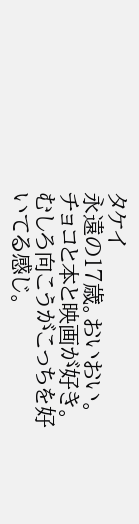タケイ
永遠の17歳。おいおい。
チョコと本と映画が好き。
むしろ向こうがこっちを好いてる感じ。